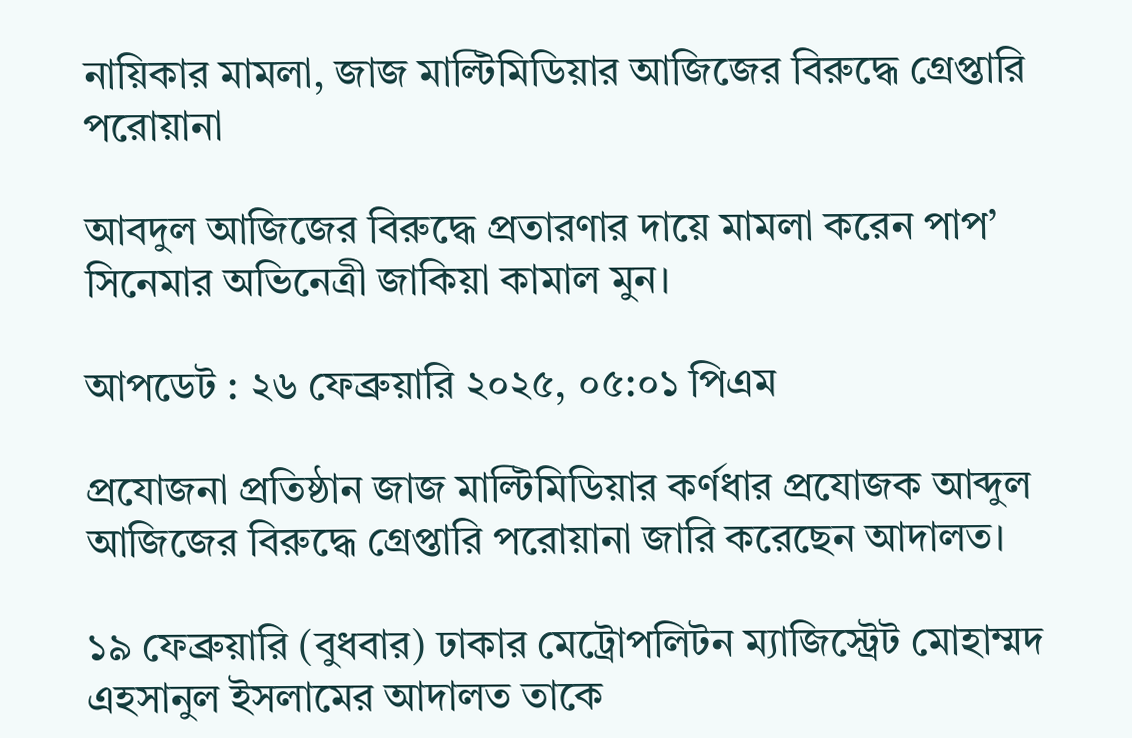নায়িকার মামলা, জাজ মাল্টিমিডিয়ার আজিজের বিরুদ্ধে গ্রেপ্তারি পরোয়ানা

আবদুল আজিজের বিরুদ্ধে প্রতারণার দায়ে মামলা করেন পাপ’ সিনেমার অভিনেত্রী জাকিয়া কামাল মুন।

আপডেট : ২৬ ফেব্রুয়ারি ২০২৫, ০৫:০১ পিএম

প্রযোজনা প্রতিষ্ঠান জাজ মাল্টিমিডিয়ার কর্ণধার প্রযোজক আব্দুল আজিজের বিরুদ্ধে গ্রেপ্তারি পরোয়ানা জারি করেছেন আদালত।

১৯ ফেব্রুয়ারি (বুধবার) ঢাকার মেট্রোপলিটন ম্যাজিস্ট্রেট মোহাম্মদ এহসানুল ইসলামের আদালত তাকে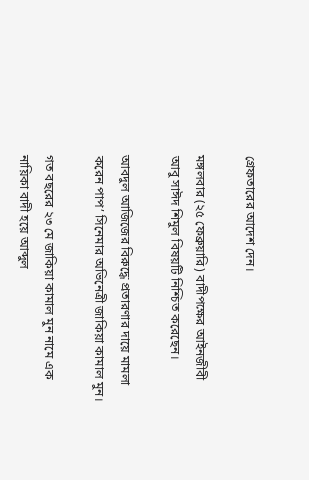গ্রেফতারের আদেশ দেন।

মঙ্গলবার (২৫ ফেব্রুয়ারি) বাদীপক্ষের আইনজীবী আবু সাঈদ শিমুল বিষয়টি নিশ্চিত করেছেন।

আবদুল আজিজের বিরুদ্ধে প্রতারণার দায়ে মামলা করেন পাপ’ সিনেমার অভিনেত্রী জাকিয়া কামাল মুন।

গত বছরের ২৩ মে জাকিয়া কামাল মুন নামে এক নায়িকা বাদী হয়ে আব্দুল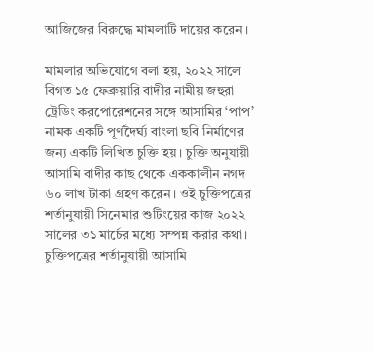আজিজের বিরুদ্ধে মামলাটি দায়ের করেন।

মামলার অভিযোগে বলা হয়, ২০২২ সালে বিগত ১৫ ফেব্রুয়ারি বাদীর নামীয় জহুরা ট্রেডিং করপোরেশনের সঙ্গে আসামির ‘পাপ’ নামক একটি পূর্ণদৈর্ঘ্য বাংলা ছবি নির্মাণের জন্য একটি লিখিত চুক্তি হয়। চুক্তি অনুযায়ী আসামি বাদীর কাছ থেকে এককালীন নগদ ৬০ লাখ টাকা গ্রহণ করেন। ওই চুক্তিপত্রের শর্তানুযায়ী সিনেমার শুটিংয়ের কাজ ২০২২ সালের ৩১ মার্চের মধ্যে সম্পন্ন করার কথা। চুক্তিপত্রের শর্তানুযায়ী আসামি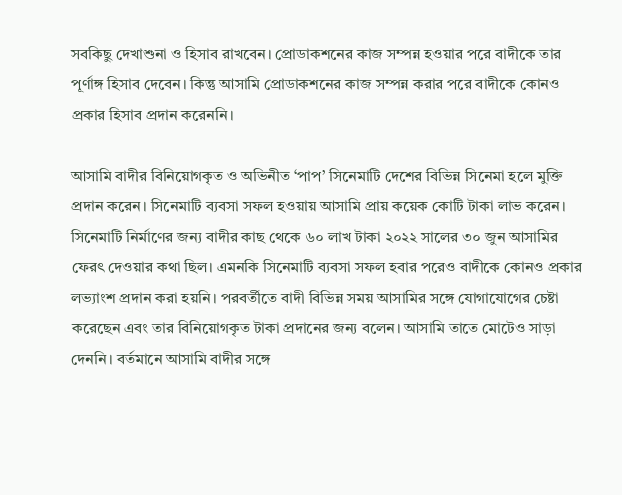সবকিছু দেখাশুনা ও হিসাব রাখবেন। প্রোডাকশনের কাজ সম্পন্ন হওয়ার পরে বাদীকে তার পূর্ণাঙ্গ হিসাব দেবেন। কিন্তু আসামি প্রোডাকশনের কাজ সম্পন্ন করার পরে বাদীকে কোনও প্রকার হিসাব প্রদান করেননি।

আসামি বাদীর বিনিয়োগকৃত ও অভিনীত ‘পাপ’ সিনেমাটি দেশের বিভিন্ন সিনেমা হলে মুক্তি প্রদান করেন। সিনেমাটি ব্যবসা সফল হওয়ায় আসামি প্রায় কয়েক কোটি টাকা লাভ করেন। সিনেমাটি নির্মাণের জন্য বাদীর কাছ থেকে ৬০ লাখ টাকা ২০২২ সালের ৩০ জুন আসামির ফেরৎ দেওয়ার কথা ছিল। এমনকি সিনেমাটি ব্যবসা সফল হবার পরেও বাদীকে কোনও প্রকার লভ্যাংশ প্রদান করা হয়নি। পরবর্তীতে বাদী বিভিন্ন সময় আসামির সঙ্গে যোগাযোগের চেষ্টা করেছেন এবং তার বিনিয়োগকৃত টাকা প্রদানের জন্য বলেন। আসামি তাতে মোটেও সাড়া দেননি। বর্তমানে আসামি বাদীর সঙ্গে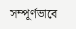সম্পূর্ণভাবে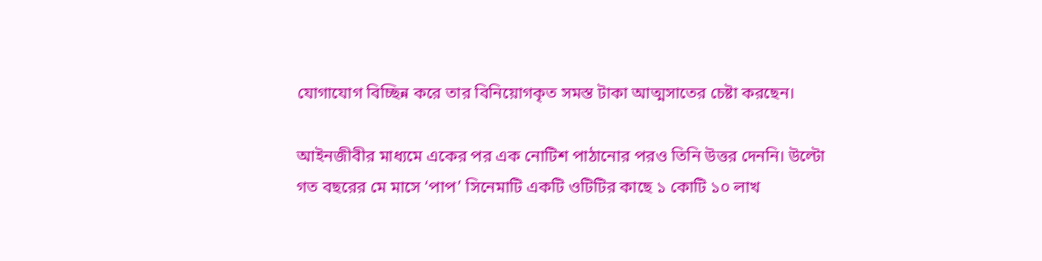যোগাযোগ বিচ্ছিন্ন করে তার বিনিয়োগকৃত সমস্ত টাকা আত্মসাতের চেষ্টা করছেন।

আইনজীবীর মাধ্যমে একের পর এক নোটিশ পাঠানোর পরও তিনি উত্তর দেননি। উল্টো গত বছরের মে মাসে ‘পাপ’ সিনেমাটি একটি ওটিটির কাছে ১ কোটি ১০ লাখ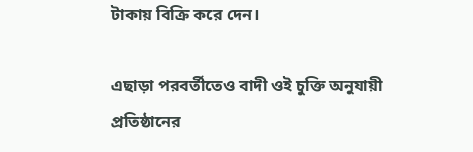টাকায় বিক্রি করে দেন।

এছাড়া পরবর্তীতেও বাদী ওই চুক্তি অনুযায়ী প্রতিষ্ঠানের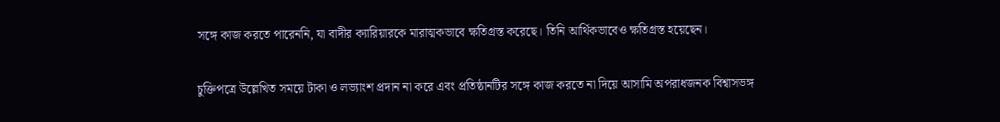সঙ্গে কাজ করতে পারেননি, যা বাদীর ক্যারিয়ারকে মারাত্মকভাবে ক্ষতিগ্রস্ত করেছে। তিনি আর্থিকভাবেও ক্ষতিগ্রস্ত হয়েছেন।

চুক্তিপত্রে উল্লেখিত সময়ে টাকা ও লভ্যাংশ প্রদান না করে এবং প্রতিষ্ঠানটির সঙ্গে কাজ করতে না দিয়ে আসামি অপরাধজনক বিশ্বাসভঙ্গ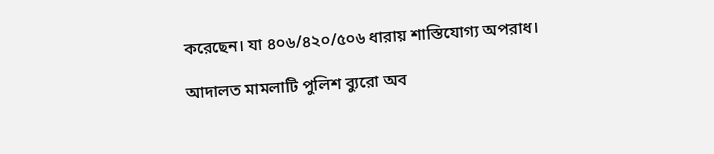করেছেন। যা ৪০৬/৪২০/৫০৬ ধারায় শাস্তিযোগ্য অপরাধ।

আদালত মামলাটি পুলিশ ব্যুরো অব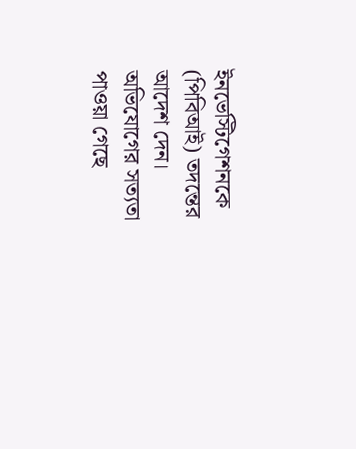ইনভেস্টিগেশনকে (পিবিআই) তদন্তের আদেশ দেন। অভিযোগের সত্যতা পাওয়া গেছে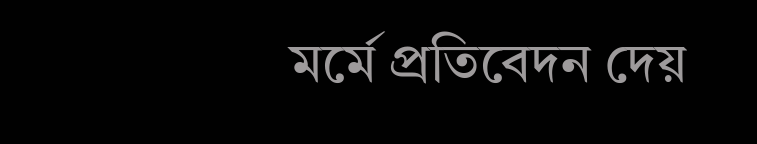মর্মে প্রতিবেদন দেয়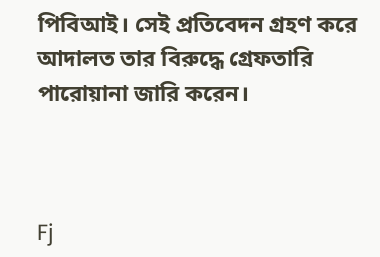পিবিআই। সেই প্রতিবেদন গ্রহণ করে আদালত তার বিরুদ্ধে গ্রেফতারি পারোয়ানা জারি করেন।



Fj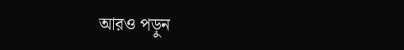আরও পড়ুন